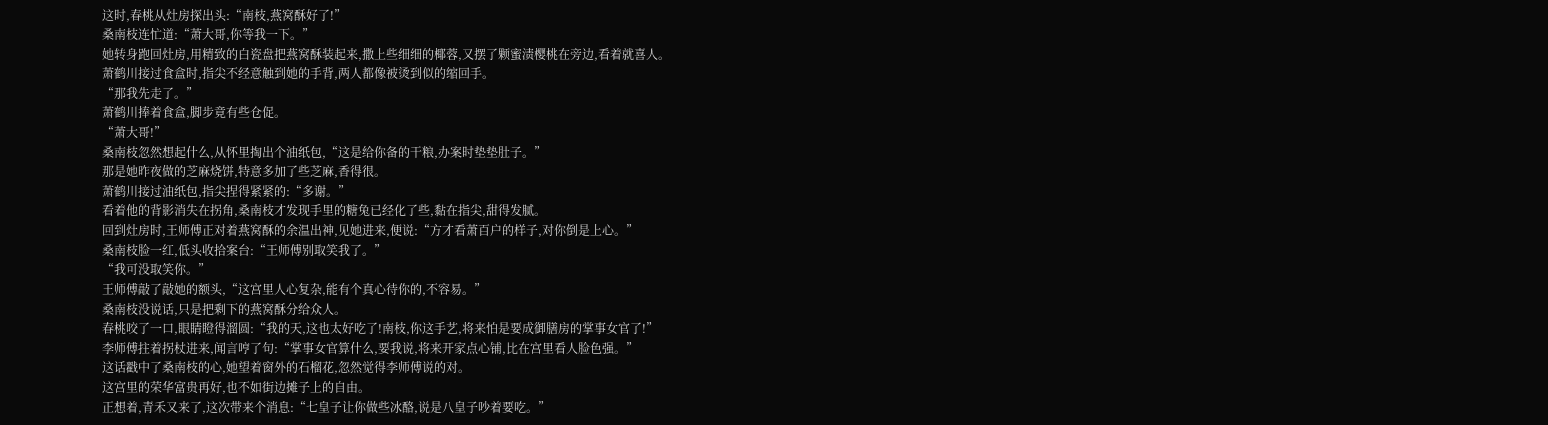这时,春桃从灶房探出头:“南枝,燕窝酥好了!”
桑南枝连忙道:“萧大哥,你等我一下。”
她转身跑回灶房,用精致的白瓷盘把燕窝酥装起来,撒上些细细的椰蓉,又摆了颗蜜渍樱桃在旁边,看着就喜人。
萧鹤川接过食盒时,指尖不经意触到她的手背,两人都像被烫到似的缩回手。
“那我先走了。”
萧鹤川捧着食盒,脚步竟有些仓促。
“萧大哥!”
桑南枝忽然想起什么,从怀里掏出个油纸包,“这是给你备的干粮,办案时垫垫肚子。”
那是她昨夜做的芝麻烧饼,特意多加了些芝麻,香得很。
萧鹤川接过油纸包,指尖捏得紧紧的:“多谢。”
看着他的背影消失在拐角,桑南枝才发现手里的糖兔已经化了些,黏在指尖,甜得发腻。
回到灶房时,王师傅正对着燕窝酥的余温出神,见她进来,便说:“方才看萧百户的样子,对你倒是上心。”
桑南枝脸一红,低头收拾案台:“王师傅别取笑我了。”
“我可没取笑你。”
王师傅敲了敲她的额头,“这宫里人心复杂,能有个真心待你的,不容易。”
桑南枝没说话,只是把剩下的燕窝酥分给众人。
春桃咬了一口,眼睛瞪得溜圆:“我的天,这也太好吃了!南枝,你这手艺,将来怕是要成御膳房的掌事女官了!”
李师傅拄着拐杖进来,闻言哼了句:“掌事女官算什么,要我说,将来开家点心铺,比在宫里看人脸色强。”
这话戳中了桑南枝的心,她望着窗外的石榴花,忽然觉得李师傅说的对。
这宫里的荣华富贵再好,也不如街边摊子上的自由。
正想着,青禾又来了,这次带来个消息:“七皇子让你做些冰酪,说是八皇子吵着要吃。”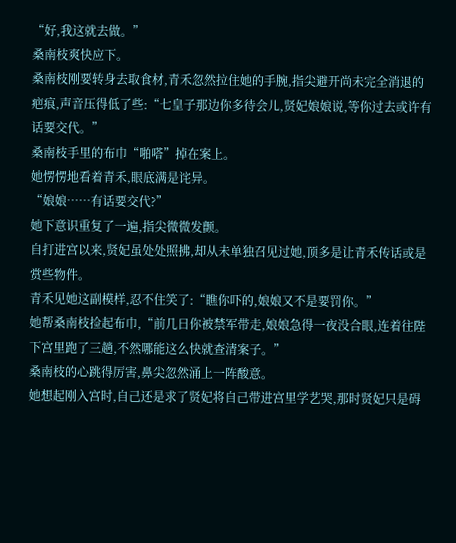“好,我这就去做。”
桑南枝爽快应下。
桑南枝刚要转身去取食材,青禾忽然拉住她的手腕,指尖避开尚未完全消退的疤痕,声音压得低了些:“七皇子那边你多待会儿,贤妃娘娘说,等你过去或许有话要交代。”
桑南枝手里的布巾“啪嗒”掉在案上。
她愣愣地看着青禾,眼底满是诧异。
“娘娘……有话要交代?”
她下意识重复了一遍,指尖微微发颤。
自打进宫以来,贤妃虽处处照拂,却从未单独召见过她,顶多是让青禾传话或是赏些物件。
青禾见她这副模样,忍不住笑了:“瞧你吓的,娘娘又不是要罚你。”
她帮桑南枝捡起布巾,“前几日你被禁军带走,娘娘急得一夜没合眼,连着往陛下宫里跑了三趟,不然哪能这么快就查清案子。”
桑南枝的心跳得厉害,鼻尖忽然涌上一阵酸意。
她想起刚入宫时,自己还是求了贤妃将自己带进宫里学艺哭,那时贤妃只是碍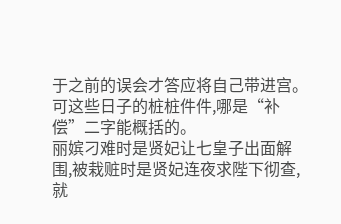于之前的误会才答应将自己带进宫。
可这些日子的桩桩件件,哪是“补偿”二字能概括的。
丽嫔刁难时是贤妃让七皇子出面解围,被栽赃时是贤妃连夜求陛下彻查,就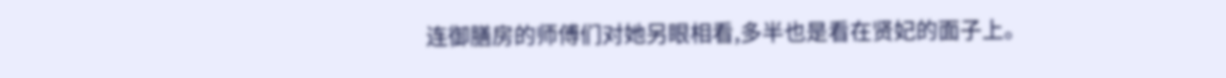连御膳房的师傅们对她另眼相看,多半也是看在贤妃的面子上。